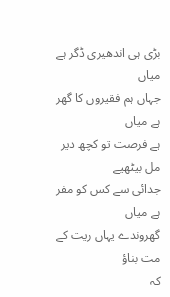بڑی ہی اندھیری ڈگر ہے میاں
جہاں ہم فقیروں کا گھر ہے میاں
ہے فرصت تو کچھ دیر مل بیٹھیے
جدائی سے کس کو مفر ہے میاں
گھروندے یہاں ریت کے مت بناؤ
کہ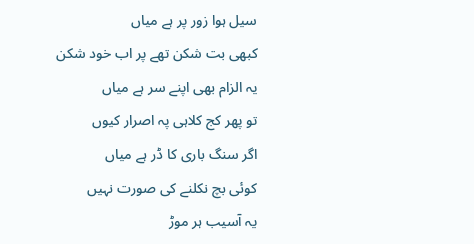سیل ہوا زور پر ہے میاں
کبھی بت شکن تھے پر اب خود شکن
یہ الزام بھی اپنے سر ہے میاں
تو پھر کج کلاہی پہ اصرار کیوں
اگر سنگ باری کا ڈر ہے میاں
کوئی بچ نکلنے کی صورت نہیں
یہ آسیب ہر موڑ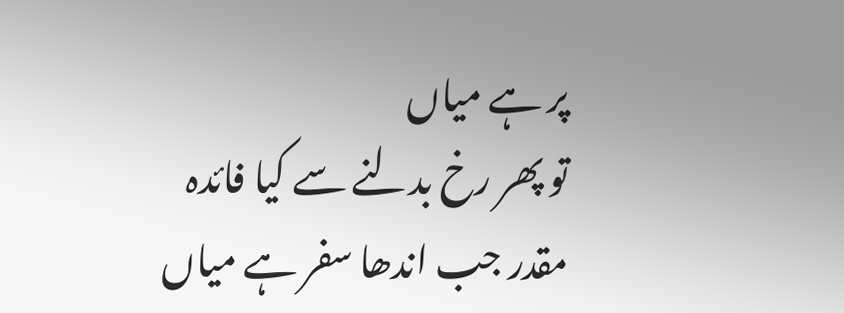پر ہے میاں
تو پھر رخ بدلنے سے کیا فائدہ
مقدر جب اندھا سفر ہے میاں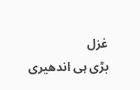غزل
بڑی ہی اندھیری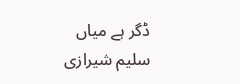ڈگر ہے میاں
سلیم شیرازی